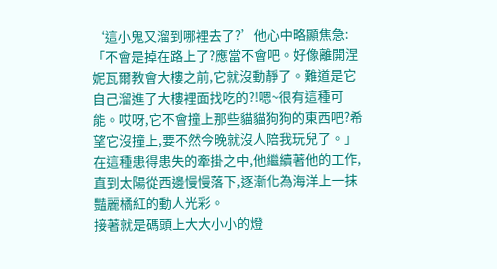‘這小鬼又溜到哪裡去了?’他心中略顯焦急:「不會是掉在路上了?應當不會吧。好像離開涅妮瓦爾教會大樓之前,它就沒動靜了。難道是它自己溜進了大樓裡面找吃的?!嗯~很有這種可能。哎呀,它不會撞上那些貓貓狗狗的東西吧?希望它沒撞上,要不然今晚就沒人陪我玩兒了。」在這種患得患失的牽掛之中,他繼續著他的工作,直到太陽從西邊慢慢落下,逐漸化為海洋上一抹豔麗橘紅的動人光彩。
接著就是碼頭上大大小小的燈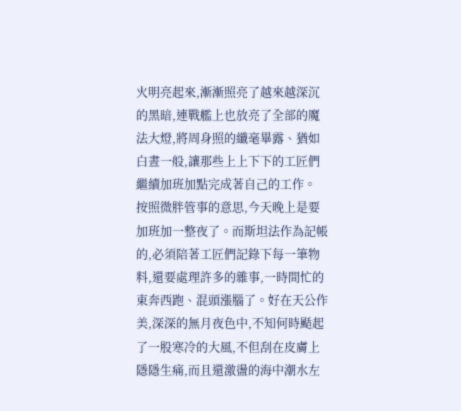火明亮起來,漸漸照亮了越來越深沉的黑暗,連戰艦上也放亮了全部的魔法大燈,將周身照的纖毫畢露、猶如白晝一般,讓那些上上下下的工匠們繼續加班加點完成著自己的工作。
按照微胖管事的意思,今天晚上是要加班加一整夜了。而斯坦法作為記帳的,必須陪著工匠們記錄下每一筆物料,還要處理許多的雜事,一時間忙的東奔西跑、混頭漲腦了。好在天公作美,深深的無月夜色中,不知何時颳起了一股寒冷的大風,不但刮在皮膚上隱隱生痛,而且還激盪的海中潮水左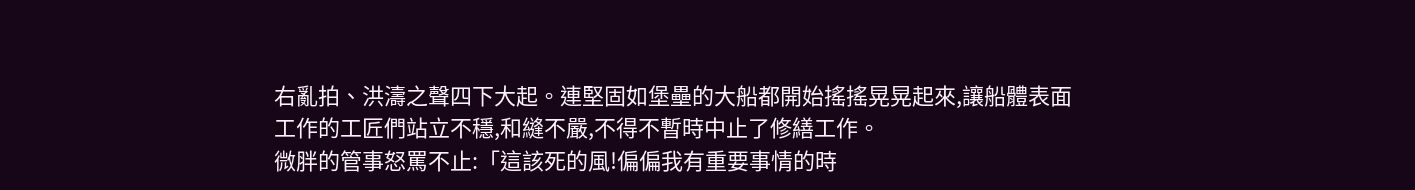右亂拍、洪濤之聲四下大起。連堅固如堡壘的大船都開始搖搖晃晃起來,讓船體表面工作的工匠們站立不穩,和縫不嚴,不得不暫時中止了修繕工作。
微胖的管事怒罵不止:「這該死的風!偏偏我有重要事情的時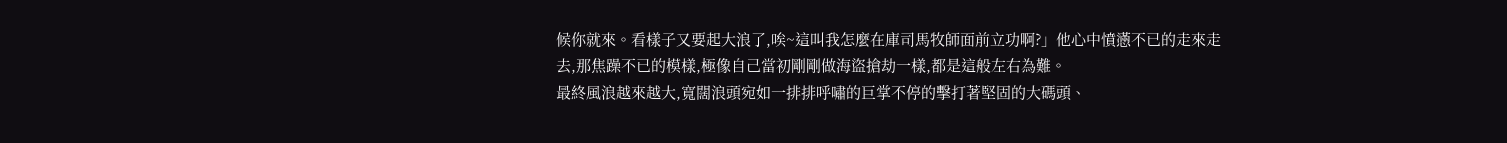候你就來。看樣子又要起大浪了,唉~這叫我怎麼在庫司馬牧師面前立功啊?」他心中憤懣不已的走來走去,那焦躁不已的模樣,極像自己當初剛剛做海盜搶劫一樣,都是這般左右為難。
最終風浪越來越大,寬闊浪頭宛如一排排呼嘯的巨掌不停的擊打著堅固的大碼頭、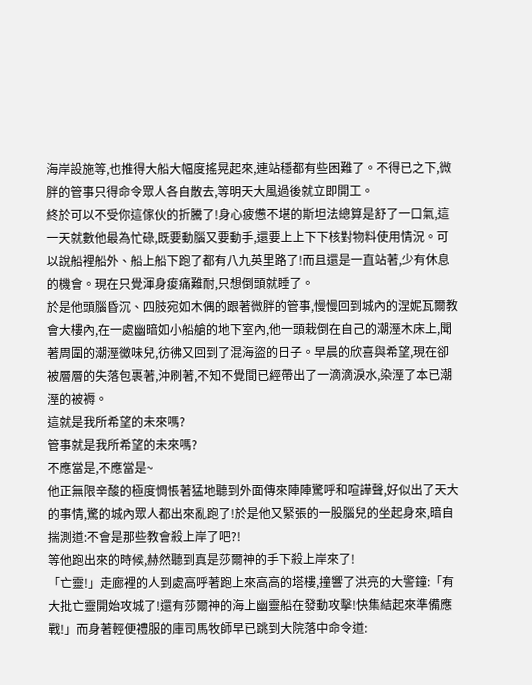海岸設施等,也推得大船大幅度搖晃起來,連站穩都有些困難了。不得已之下,微胖的管事只得命令眾人各自散去,等明天大風過後就立即開工。
終於可以不受你這傢伙的折騰了!身心疲憊不堪的斯坦法總算是舒了一口氣,這一天就數他最為忙碌,既要動腦又要動手,還要上上下下核對物料使用情況。可以說船裡船外、船上船下跑了都有八九英里路了!而且還是一直站著,少有休息的機會。現在只覺渾身痠痛難耐,只想倒頭就睡了。
於是他頭腦昏沉、四肢宛如木偶的跟著微胖的管事,慢慢回到城內的涅妮瓦爾教會大樓內,在一處幽暗如小船艙的地下室內,他一頭栽倒在自己的潮溼木床上,聞著周圍的潮溼黴味兒,彷彿又回到了混海盜的日子。早晨的欣喜與希望,現在卻被層層的失落包裹著,沖刷著,不知不覺間已經帶出了一滴滴淚水,染溼了本已潮溼的被褥。
這就是我所希望的未來嗎?
管事就是我所希望的未來嗎?
不應當是,不應當是~
他正無限辛酸的極度惆悵著猛地聽到外面傳來陣陣驚呼和喧譁聲,好似出了天大的事情,驚的城內眾人都出來亂跑了!於是他又緊張的一股腦兒的坐起身來,暗自揣測道:不會是那些教會殺上岸了吧?!
等他跑出來的時候,赫然聽到真是莎爾神的手下殺上岸來了!
「亡靈!」走廊裡的人到處高呼著跑上來高高的塔樓,撞響了洪亮的大警鐘:「有大批亡靈開始攻城了!還有莎爾神的海上幽靈船在發動攻擊!快集結起來準備應戰!」而身著輕便禮服的庫司馬牧師早已跳到大院落中命令道: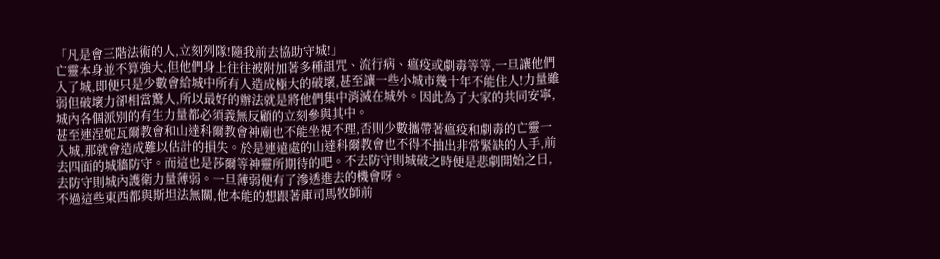「凡是會三階法術的人,立刻列隊!隨我前去協助守城!」
亡靈本身並不算強大,但他們身上往往被附加著多種詛咒、流行病、瘟疫或劇毒等等,一旦讓他們入了城,即便只是少數會給城中所有人造成極大的破壞,甚至讓一些小城市幾十年不能住人!力量雖弱但破壞力卻相當驚人,所以最好的辦法就是將他們集中消滅在城外。因此為了大家的共同安寧,城內各個派別的有生力量都必須義無反顧的立刻參與其中。
甚至連涅妮瓦爾教會和山達科爾教會神廟也不能坐視不理,否則少數攜帶著瘟疫和劇毒的亡靈一入城,那就會造成難以估計的損失。於是連遠處的山達科爾教會也不得不抽出非常緊缺的人手,前去四面的城牆防守。而這也是莎爾等神靈所期待的吧。不去防守則城破之時便是悲劇開始之日,去防守則城內護衛力量薄弱。一旦薄弱便有了滲透進去的機會呀。
不過這些東西都與斯坦法無關,他本能的想跟著庫司馬牧師前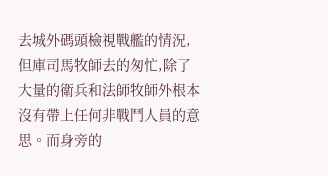去城外碼頭檢視戰艦的情況,但庫司馬牧師去的匆忙,除了大量的衛兵和法師牧師外根本沒有帶上任何非戰鬥人員的意思。而身旁的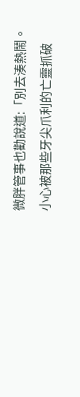微胖管事也勸說道:「別去湊熱鬧。小心被那些牙尖爪利的亡靈抓破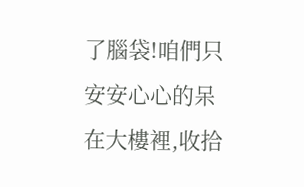了腦袋!咱們只安安心心的呆在大樓裡,收拾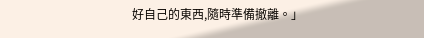好自己的東西,隨時準備撤離。」